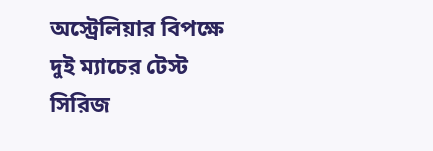অস্ট্রেলিয়ার বিপক্ষে দুই ম্যাচের টেস্ট সিরিজ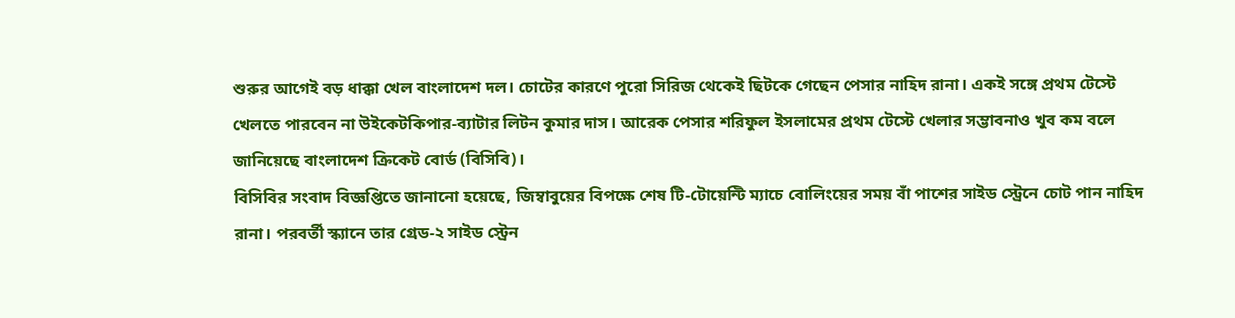শুরুর আগেই বড় ধাক্কা খেল বাংলাদেশ দল। চোটের কারণে পুরো সিরিজ থেকেই ছিটকে গেছেন পেসার নাহিদ রানা। একই সঙ্গে প্রথম টেস্টে খেলতে পারবেন না উইকেটকিপার-ব্যাটার লিটন কুমার দাস। আরেক পেসার শরিফুল ইসলামের প্রথম টেস্টে খেলার সম্ভাবনাও খুব কম বলে জানিয়েছে বাংলাদেশ ক্রিকেট বোর্ড (বিসিবি)।
বিসিবির সংবাদ বিজ্ঞপ্তিতে জানানো হয়েছে, জিম্বাবুয়ের বিপক্ষে শেষ টি-টোয়েন্টি ম্যাচে বোলিংয়ের সময় বাঁ পাশের সাইড স্ট্রেনে চোট পান নাহিদ রানা। পরবর্তী স্ক্যানে তার গ্রেড-২ সাইড স্ট্রেন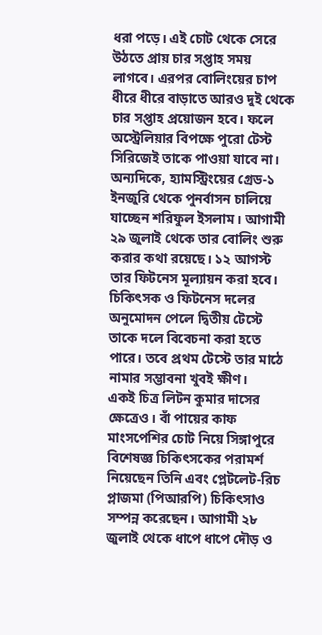ধরা পড়ে। এই চোট থেকে সেরে উঠতে প্রায় চার সপ্তাহ সময় লাগবে। এরপর বোলিংয়ের চাপ ধীরে ধীরে বাড়াতে আরও দুই থেকে চার সপ্তাহ প্রয়োজন হবে। ফলে অস্ট্রেলিয়ার বিপক্ষে পুরো টেস্ট সিরিজেই তাকে পাওয়া যাবে না।
অন্যদিকে, হ্যামস্ট্রিংয়ের গ্রেড-১ ইনজুরি থেকে পুনর্বাসন চালিয়ে যাচ্ছেন শরিফুল ইসলাম। আগামী ২৯ জুলাই থেকে তার বোলিং শুরু করার কথা রয়েছে। ১২ আগস্ট তার ফিটনেস মূল্যায়ন করা হবে। চিকিৎসক ও ফিটনেস দলের অনুমোদন পেলে দ্বিতীয় টেস্টে তাকে দলে বিবেচনা করা হতে পারে। তবে প্রথম টেস্টে তার মাঠে নামার সম্ভাবনা খুবই ক্ষীণ।
একই চিত্র লিটন কুমার দাসের ক্ষেত্রেও। বাঁ পায়ের কাফ মাংসপেশির চোট নিয়ে সিঙ্গাপুরে বিশেষজ্ঞ চিকিৎসকের পরামর্শ নিয়েছেন তিনি এবং প্লেটলেট-রিচ প্লাজমা (পিআরপি) চিকিৎসাও সম্পন্ন করেছেন। আগামী ২৮ জুলাই থেকে ধাপে ধাপে দৌড় ও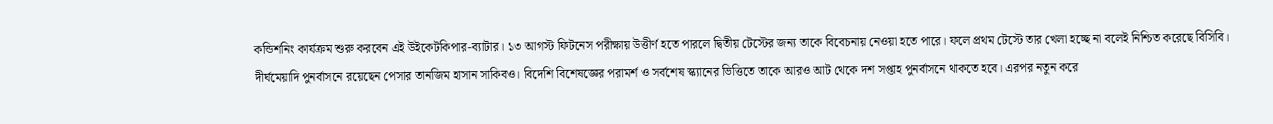কন্ডিশনিং কার্যক্রম শুরু করবেন এই উইকেটকিপার-ব্যাটার। ১৩ আগস্ট ফিটনেস পরীক্ষায় উত্তীর্ণ হতে পারলে দ্বিতীয় টেস্টের জন্য তাকে বিবেচনায় নেওয়া হতে পারে। ফলে প্রথম টেস্টে তার খেলা হচ্ছে না বলেই নিশ্চিত করেছে বিসিবি।
দীর্ঘমেয়াদি পুনর্বাসনে রয়েছেন পেসার তানজিম হাসান সাকিবও। বিদেশি বিশেষজ্ঞের পরামর্শ ও সর্বশেষ স্ক্যানের ভিত্তিতে তাকে আরও আট থেকে দশ সপ্তাহ পুনর্বাসনে থাকতে হবে। এরপর নতুন করে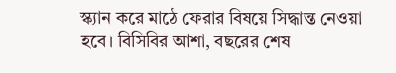স্ক্যান করে মাঠে ফেরার বিষয়ে সিদ্ধান্ত নেওয়া হবে। বিসিবির আশা, বছরের শেষ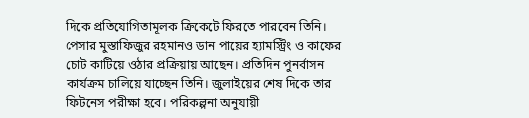দিকে প্রতিযোগিতামূলক ক্রিকেটে ফিরতে পারবেন তিনি।
পেসার মুস্তাফিজুর রহমানও ডান পায়ের হ্যামস্ট্রিং ও কাফের চোট কাটিয়ে ওঠার প্রক্রিয়ায় আছেন। প্রতিদিন পুনর্বাসন কার্যক্রম চালিয়ে যাচ্ছেন তিনি। জুলাইয়ের শেষ দিকে তার ফিটনেস পরীক্ষা হবে। পরিকল্পনা অনুযায়ী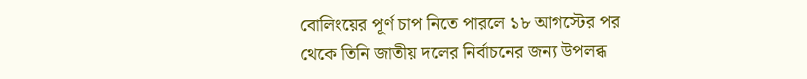বোলিংয়ের পূর্ণ চাপ নিতে পারলে ১৮ আগস্টের পর থেকে তিনি জাতীয় দলের নির্বাচনের জন্য উপলব্ধ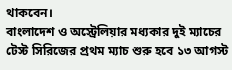থাকবেন।
বাংলাদেশ ও অস্ট্রেলিয়ার মধ্যকার দুই ম্যাচের টেস্ট সিরিজের প্রথম ম্যাচ শুরু হবে ১৩ আগস্ট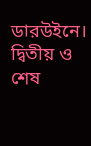ডারউইনে। দ্বিতীয় ও শেষ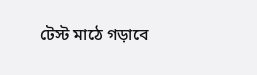টেস্ট মাঠে গড়াবে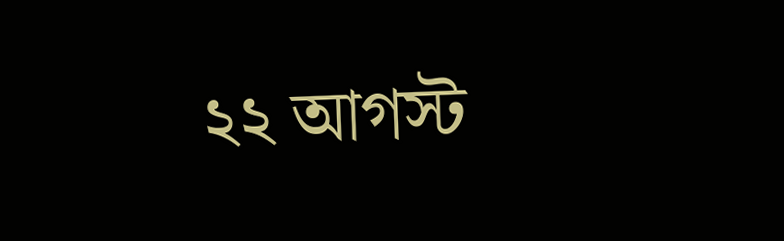২২ আগস্ট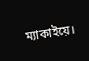ম্যাকাইয়ে।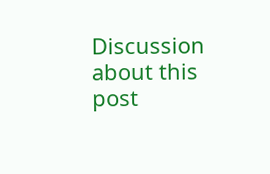Discussion about this post